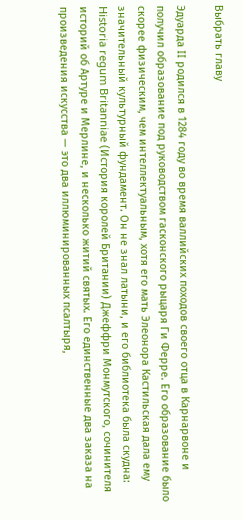Выбрать главу

Эдуарда II родился в 1284 году во время валлийских походов своего отца в Карнарвоне и получил образование под руководством гасконского рыцаря Ги Ферре. Его образование было скорее физическим, чем интеллектуальным, хотя его мать Элеонора Кастильская дала ему значительный культурный фундамент. Он не знал латыни, и его библиотека была скудна: Historia regum Britanniae (История королей Британии) Джеффри Монмутского, сочинителя историй об Артуре и Мерлине, и несколько житий святых. Его единственные два заказа на произведения искусства — это два иллюминированных псалтыря,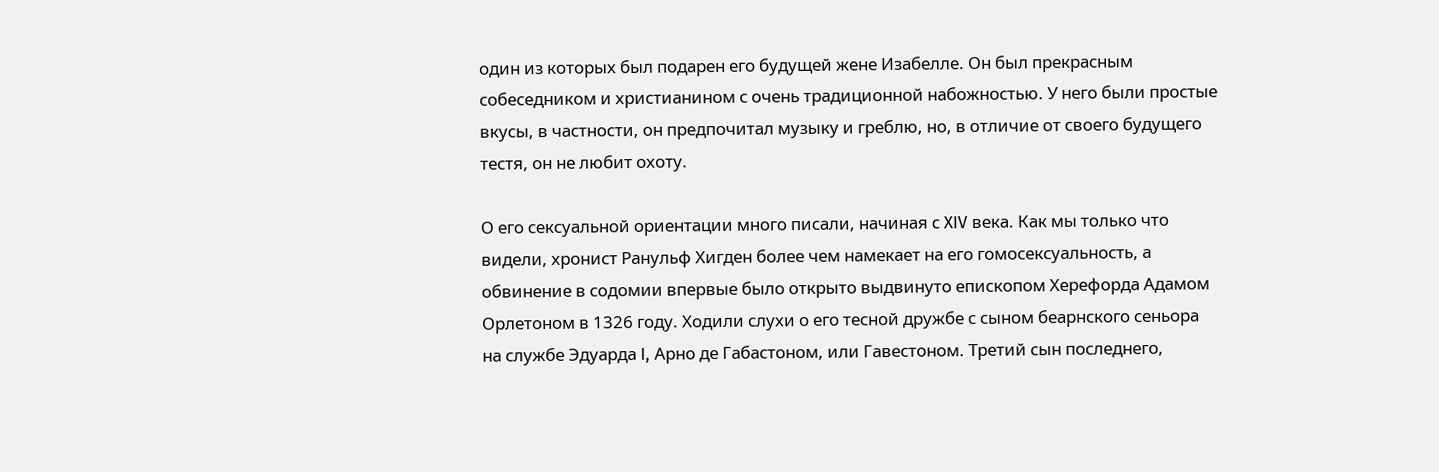один из которых был подарен его будущей жене Изабелле. Он был прекрасным собеседником и христианином с очень традиционной набожностью. У него были простые вкусы, в частности, он предпочитал музыку и греблю, но, в отличие от своего будущего тестя, он не любит охоту.

О его сексуальной ориентации много писали, начиная с XIV века. Как мы только что видели, хронист Ранульф Хигден более чем намекает на его гомосексуальность, а обвинение в содомии впервые было открыто выдвинуто епископом Херефорда Адамом Орлетоном в 1326 году. Ходили слухи о его тесной дружбе с сыном беарнского сеньора на службе Эдуарда I, Арно де Габастоном, или Гавестоном. Третий сын последнего,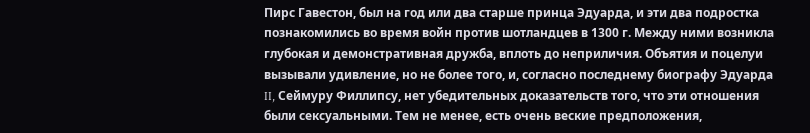Пирс Гавестон, был на год или два старше принца Эдуарда, и эти два подростка познакомились во время войн против шотландцев в 1300 г. Между ними возникла глубокая и демонстративная дружба, вплоть до неприличия. Объятия и поцелуи вызывали удивление, но не более того, и, согласно последнему биографу Эдуарда II, Сеймуру Филлипсу, нет убедительных доказательств того, что эти отношения были сексуальными. Тем не менее, есть очень веские предположения,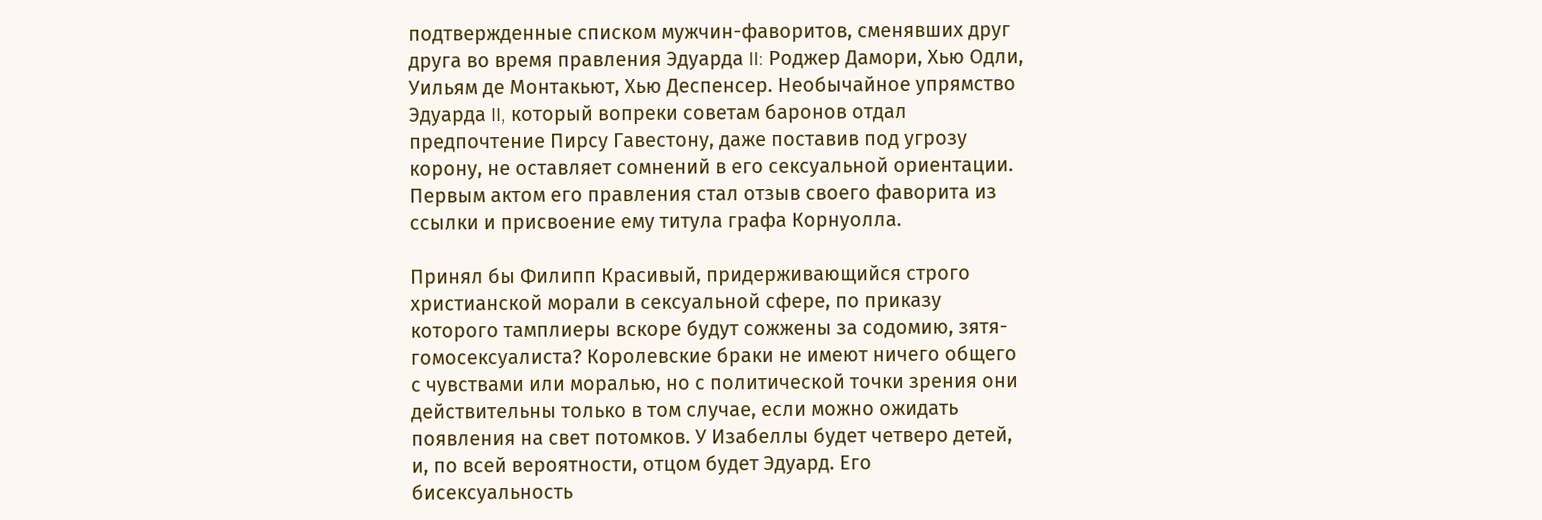подтвержденные списком мужчин-фаворитов, сменявших друг друга во время правления Эдуарда II: Роджер Дамори, Хью Одли, Уильям де Монтакьют, Хью Деспенсер. Необычайное упрямство Эдуарда II, который вопреки советам баронов отдал предпочтение Пирсу Гавестону, даже поставив под угрозу корону, не оставляет сомнений в его сексуальной ориентации. Первым актом его правления стал отзыв своего фаворита из ссылки и присвоение ему титула графа Корнуолла.

Принял бы Филипп Красивый, придерживающийся строго христианской морали в сексуальной сфере, по приказу которого тамплиеры вскоре будут сожжены за содомию, зятя-гомосексуалиста? Королевские браки не имеют ничего общего с чувствами или моралью, но с политической точки зрения они действительны только в том случае, если можно ожидать появления на свет потомков. У Изабеллы будет четверо детей, и, по всей вероятности, отцом будет Эдуард. Его бисексуальность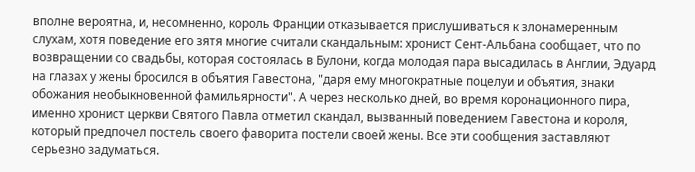вполне вероятна, и, несомненно, король Франции отказывается прислушиваться к злонамеренным слухам, хотя поведение его зятя многие считали скандальным: хронист Сент-Альбана сообщает, что по возвращении со свадьбы, которая состоялась в Булони, когда молодая пара высадилась в Англии, Эдуард на глазах у жены бросился в объятия Гавестона, "даря ему многократные поцелуи и объятия, знаки обожания необыкновенной фамильярности". А через несколько дней, во время коронационного пира, именно хронист церкви Святого Павла отметил скандал, вызванный поведением Гавестона и короля, который предпочел постель своего фаворита постели своей жены. Все эти сообщения заставляют серьезно задуматься.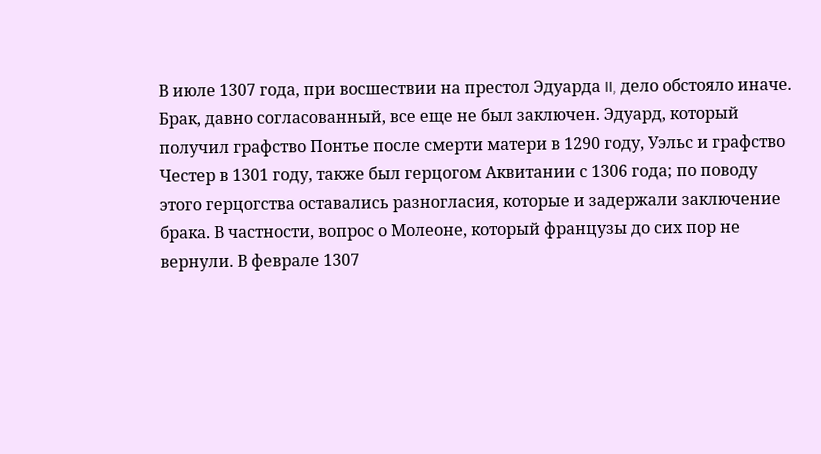В июле 1307 года, при восшествии на престол Эдуарда II, дело обстояло иначе. Брак, давно согласованный, все еще не был заключен. Эдуард, который получил графство Понтье после смерти матери в 1290 году, Уэльс и графство Честер в 1301 году, также был герцогом Аквитании с 1306 года; по поводу этого герцогства оставались разногласия, которые и задержали заключение брака. В частности, вопрос о Молеоне, который французы до сих пор не вернули. В феврале 1307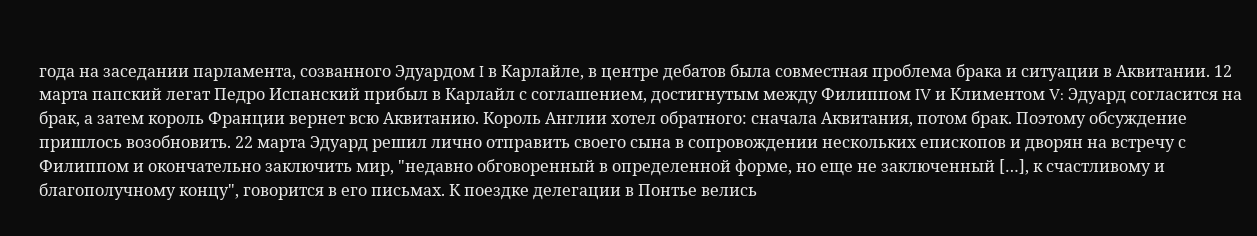года на заседании парламента, созванного Эдуардом I в Карлайле, в центре дебатов была совместная проблема брака и ситуации в Аквитании. 12 марта папский легат Педро Испанский прибыл в Карлайл с соглашением, достигнутым между Филиппом IV и Климентом V: Эдуард согласится на брак, а затем король Франции вернет всю Аквитанию. Король Англии хотел обратного: сначала Аквитания, потом брак. Поэтому обсуждение пришлось возобновить. 22 марта Эдуард решил лично отправить своего сына в сопровождении нескольких епископов и дворян на встречу с Филиппом и окончательно заключить мир, "недавно обговоренный в определенной форме, но еще не заключенный […], к счастливому и благополучному концу", говорится в его письмах. К поездке делегации в Понтье велись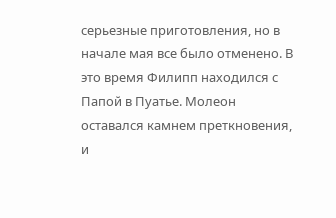серьезные приготовления, но в начале мая все было отменено. В это время Филипп находился с Папой в Пуатье. Молеон оставался камнем преткновения, и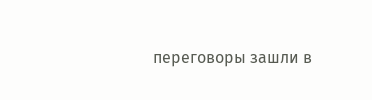переговоры зашли в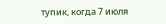тупик, когда 7 июля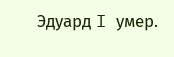Эдуард I умер.